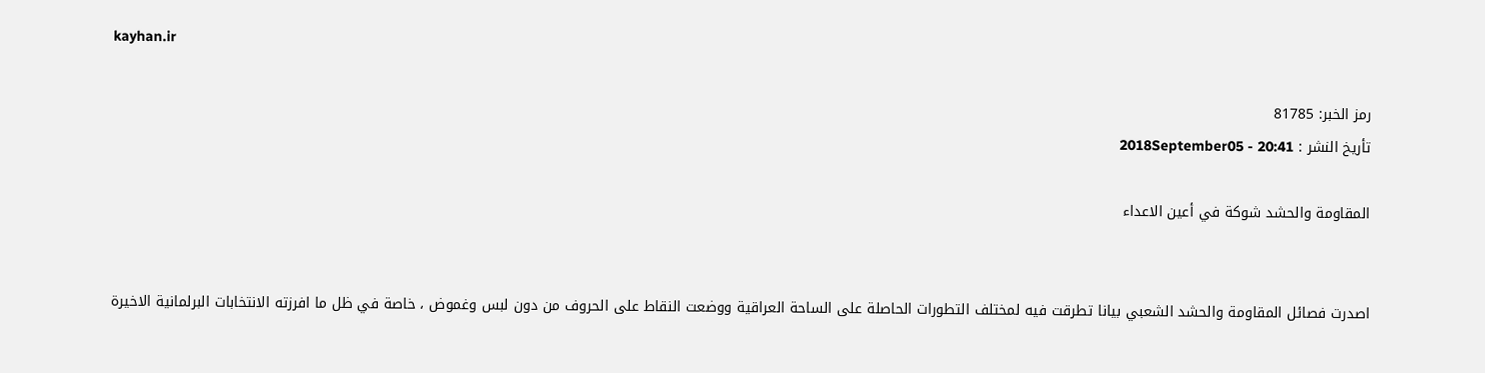kayhan.ir

رمز الخبر: 81785
تأريخ النشر : 2018September05 - 20:41

المقاومة والحشد شوكة في أعين الاعداء


اصدرت فصائل المقاومة والحشد الشعبي بيانا تطرقت فيه لمختلف التطورات الحاصلة على الساحة العراقية ووضعت النقاط على الحروف من دون لبس وغموض ، خاصة في ظل ما افرزته الانتخابات البرلمانية الاخيرة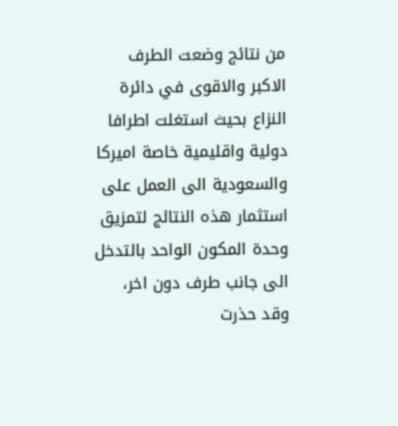من نتائج وضعت الطرف الاكبر والاقوى في دائرة النزاع بحيث استغلت اطرافا دولية واقليمية خاصة اميركا والسعودية الى العمل على استثمار هذه النتائج لتمزيق وحدة المكون الواحد بالتدخل الى جانب طرف دون اخر، وقد حذرت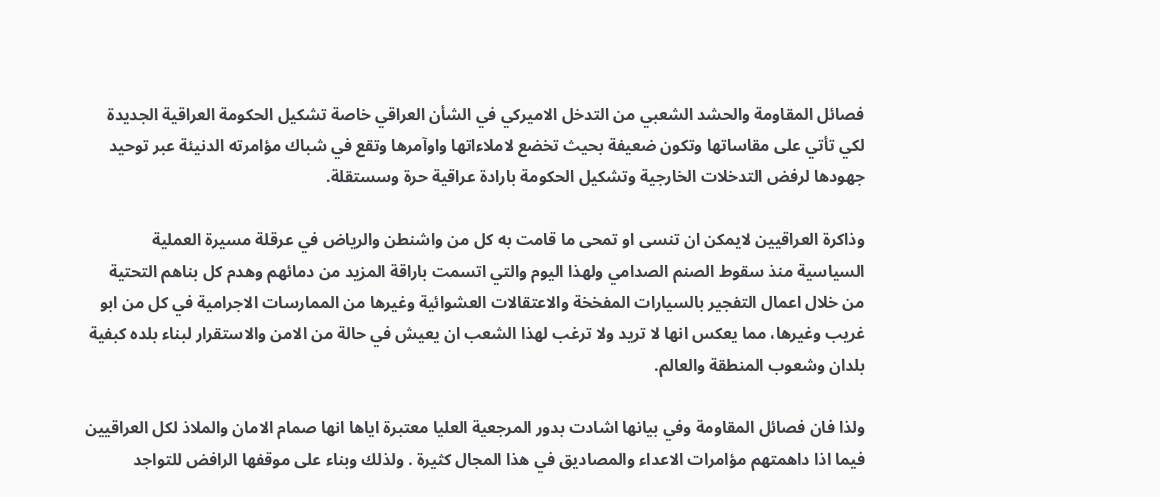فصائل المقاومة والحشد الشعبي من التدخل الاميركي في الشأن العراقي خاصة تشكيل الحكومة العراقية الجديدة لكي تأتي على مقاساتها وتكون ضعيفة بحيث تخضع لاملاءاتها واوآمرها وتقع في شباك مؤامرته الدنيئة عبر توحيد جهودها لرفض التدخلات الخارجية وتشكيل الحكومة بارادة عراقية حرة وسستقلة.

وذاكرة العراقيين لايمكن ان تنسى او تمحى ما قامت به كل من واشنطن والرياض في عرقلة مسيرة العملية السياسية منذ سقوط الصنم الصدامي ولهذا اليوم والتي اتسمت باراقة المزيد من دمائهم وهدم كل بناهم التحتية من خلال اعمال التفجير بالسيارات المفخخة والاعتقالات العشوائية وغيرها من الممارسات الاجرامية في كل من ابو غريب وغيرها، مما يعكس انها لا تريد ولا ترغب لهذا الشعب ان يعيش في حالة من الامن والاستقرار لبناء بلده كبفية بلدان وشعوب المنطقة والعالم.

ولذا فان فصائل المقاومة وفي بيانها اشادت بدور المرجعية العليا معتبرة اياها انها صمام الامان والملاذ لكل العراقيين فيما اذا داهمتهم مؤامرات الاعداء والمصاديق في هذا المجال كثيرة . ولذلك وبناء على موقفها الرافض للتواجد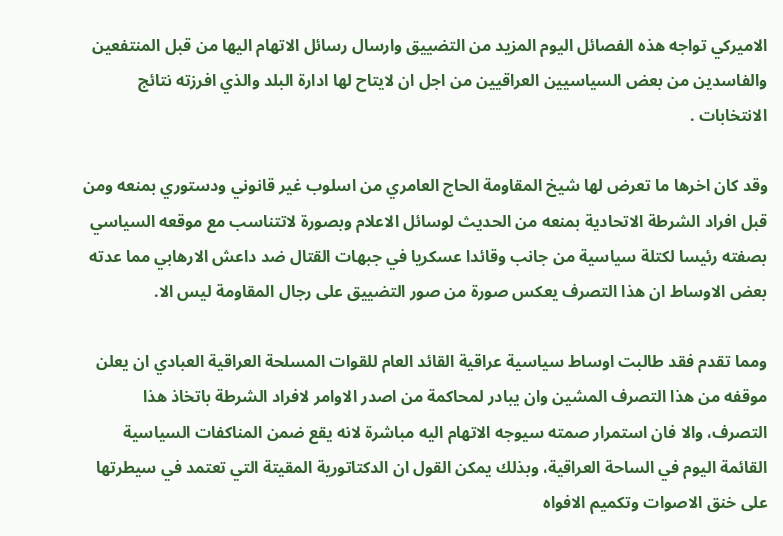الاميركي تواجه هذه الفصائل اليوم المزيد من التضييق وارسال رسائل الاتهام اليها من قبل المنتفعين والفاسدين من بعض السياسيين العراقيين من اجل ان لايتاح لها ادارة البلد والذي افرزته نتائج الانتخابات .

وقد كان اخرها ما تعرض لها شيخ المقاومة الحاج العامري من اسلوب غير قانوني ودستوري بمنعه ومن قبل افراد الشرطة الاتحادية بمنعه من الحديث لوسائل الاعلام وبصورة لاتتناسب مع موقعه السياسي بصفته رئيسا لكتلة سياسية من جانب وقائدا عسكريا في جبهات القتال ضد داعش الارهابي مما عدته بعض الاوساط ان هذا التصرف يعكس صورة من صور التضييق على رجال المقاومة ليس الا.

ومما تقدم فقد طالبت اوساط سياسية عراقية القائد العام للقوات المسلحة العراقية العبادي ان يعلن موقفه من هذا التصرف المشين وان يبادر لمحاكمة من اصدر الاوامر لافراد الشرطة باتخاذ هذا التصرف، والا فان استمرار صمته سيوجه الاتهام اليه مباشرة لانه يقع ضمن المناكفات السياسية القائمة اليوم في الساحة العراقية، وبذلك يمكن القول ان الدكتاتورية المقيتة التي تعتمد في سيطرتها على خنق الاصوات وتكميم الافواه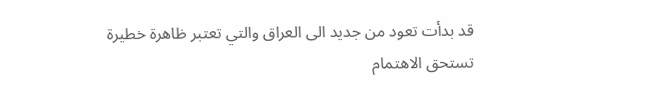قد بدأت تعود من جديد الى العراق والتي تعتبر ظاهرة خطيرة تستحق الاهتمام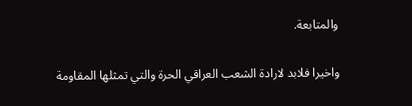والمتابعة.

واخيرا فلابد لارادة الشعب العراقي الحرة والتي تمثلها المقاومة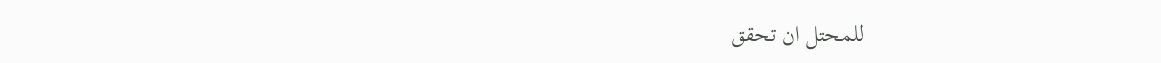للمحتل ان تحقق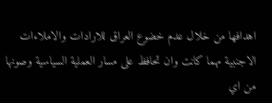اهدافها من خلال عدم خضوع العراق للارادات والاملاءات الاجنبية مهما كانت وان تحافظ على مسار العملية السياسية وصونها من اي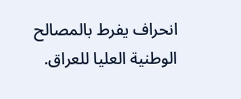انحراف يفرط بالمصالح الوطنية العليا للعراق.